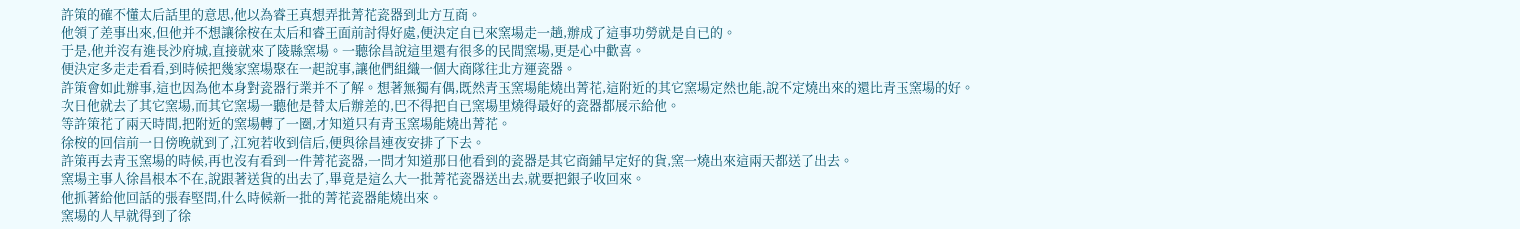許策的確不懂太后話里的意思,他以為睿王真想弄批菁花瓷器到北方互商。
他領了差事出來,但他并不想讓徐桉在太后和睿王面前討得好處,便決定自已來窯場走一趟,辦成了這事功勞就是自已的。
于是,他并沒有進長沙府城,直接就來了陵縣窯場。一聽徐昌說這里還有很多的民間窯場,更是心中歡喜。
便決定多走走看看,到時候把幾家窯場聚在一起說事,讓他們組織一個大商隊往北方運瓷器。
許策會如此辦事,這也因為他本身對瓷器行業并不了解。想著無獨有偶,既然青玉窯場能燒出菁花,這附近的其它窯場定然也能,說不定燒出來的還比青玉窯場的好。
次日他就去了其它窯場,而其它窯場一聽他是替太后辦差的,巴不得把自已窯場里燒得最好的瓷器都展示給他。
等許策花了兩天時間,把附近的窯場轉了一圈,才知道只有青玉窯場能燒出菁花。
徐桉的回信前一日傍晚就到了,江宛若收到信后,便與徐昌連夜安排了下去。
許策再去青玉窯場的時候,再也沒有看到一件菁花瓷器,一問才知道那日他看到的瓷器是其它商鋪早定好的貨,窯一燒出來這兩天都送了出去。
窯場主事人徐昌根本不在,說跟著送貨的出去了,畢竟是這么大一批菁花瓷器送出去,就要把銀子收回來。
他抓著給他回話的張春堅問,什么時候新一批的菁花瓷器能燒出來。
窯場的人早就得到了徐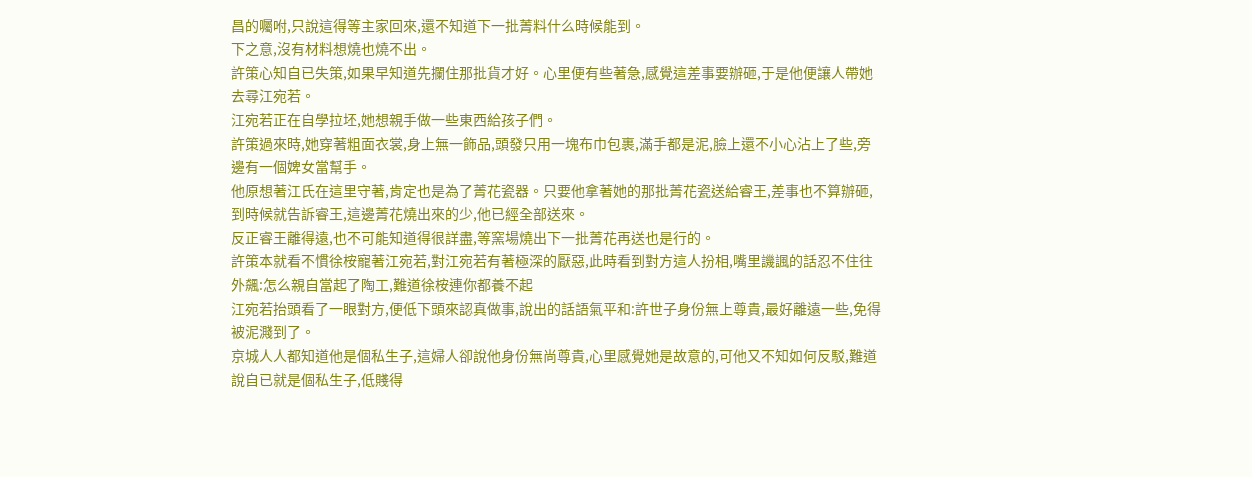昌的囑咐,只說這得等主家回來,還不知道下一批菁料什么時候能到。
下之意,沒有材料想燒也燒不出。
許策心知自已失策,如果早知道先攔住那批貨才好。心里便有些著急,感覺這差事要辦砸,于是他便讓人帶她去尋江宛若。
江宛若正在自學拉坯,她想親手做一些東西給孩子們。
許策過來時,她穿著粗面衣裳,身上無一飾品,頭發只用一塊布巾包裹,滿手都是泥,臉上還不小心沾上了些,旁邊有一個婢女當幫手。
他原想著江氏在這里守著,肯定也是為了菁花瓷器。只要他拿著她的那批菁花瓷送給睿王,差事也不算辦砸,到時候就告訴睿王,這邊菁花燒出來的少,他已經全部送來。
反正睿王離得遠,也不可能知道得很詳盡,等窯場燒出下一批菁花再送也是行的。
許策本就看不慣徐桉寵著江宛若,對江宛若有著極深的厭惡,此時看到對方這人扮相,嘴里譏諷的話忍不住往外飆:怎么親自當起了陶工,難道徐桉連你都養不起
江宛若抬頭看了一眼對方,便低下頭來認真做事,說出的話語氣平和:許世子身份無上尊貴,最好離遠一些,免得被泥濺到了。
京城人人都知道他是個私生子,這婦人卻說他身份無尚尊貴,心里感覺她是故意的,可他又不知如何反駁,難道說自已就是個私生子,低賤得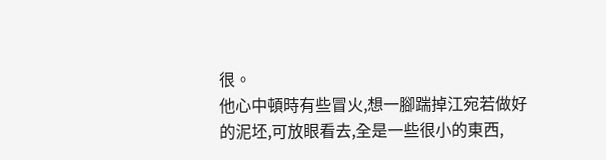很。
他心中頓時有些冒火,想一腳踹掉江宛若做好的泥坯,可放眼看去,全是一些很小的東西,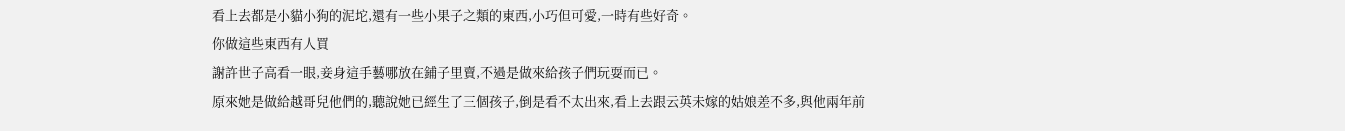看上去都是小貓小狗的泥坨,還有一些小果子之類的東西,小巧但可愛,一時有些好奇。
你做這些東西有人買
謝許世子高看一眼,妾身這手藝哪放在鋪子里賣,不過是做來給孩子們玩耍而已。
原來她是做給越哥兒他們的,聽說她已經生了三個孩子,倒是看不太出來,看上去跟云英未嫁的姑娘差不多,與他兩年前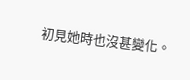初見她時也沒甚變化。